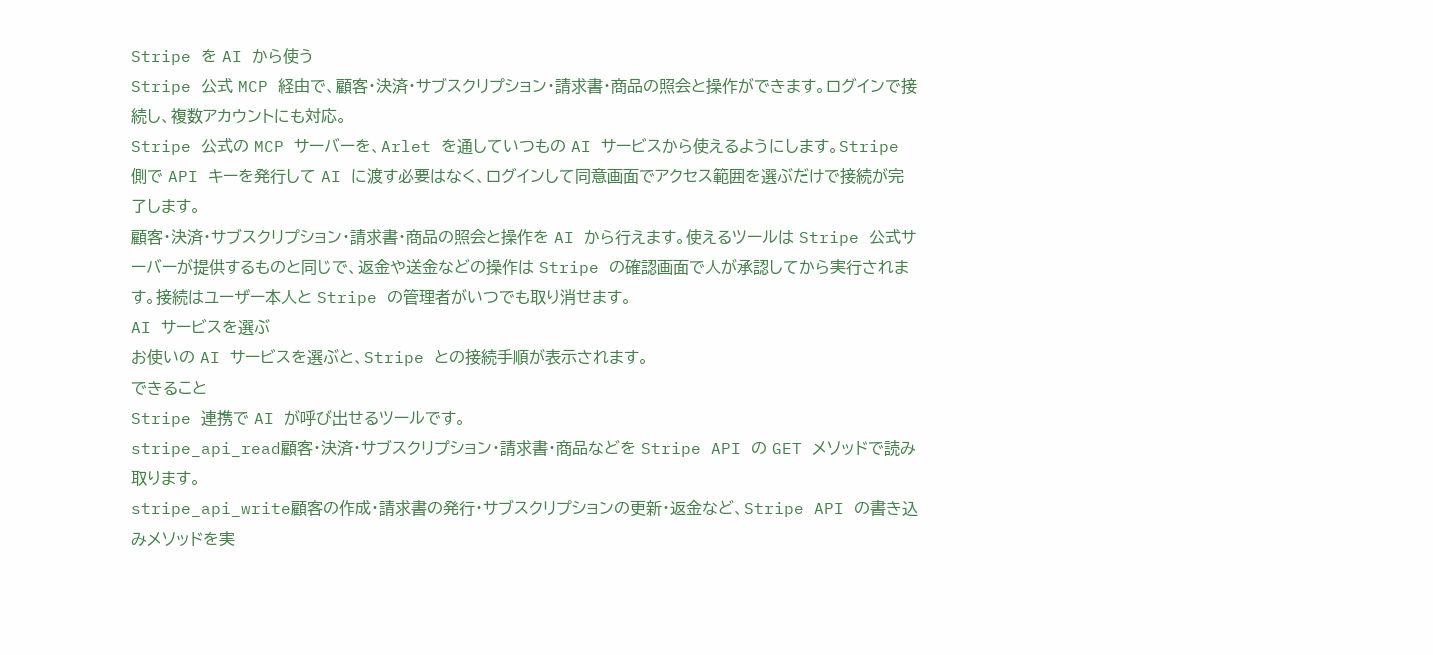Stripe を AI から使う
Stripe 公式 MCP 経由で、顧客・決済・サブスクリプション・請求書・商品の照会と操作ができます。ログインで接続し、複数アカウントにも対応。
Stripe 公式の MCP サーバーを、Arlet を通していつもの AI サービスから使えるようにします。Stripe 側で API キーを発行して AI に渡す必要はなく、ログインして同意画面でアクセス範囲を選ぶだけで接続が完了します。
顧客・決済・サブスクリプション・請求書・商品の照会と操作を AI から行えます。使えるツールは Stripe 公式サーバーが提供するものと同じで、返金や送金などの操作は Stripe の確認画面で人が承認してから実行されます。接続はユーザー本人と Stripe の管理者がいつでも取り消せます。
AI サービスを選ぶ
お使いの AI サービスを選ぶと、Stripe との接続手順が表示されます。
できること
Stripe 連携で AI が呼び出せるツールです。
stripe_api_read顧客・決済・サブスクリプション・請求書・商品などを Stripe API の GET メソッドで読み取ります。
stripe_api_write顧客の作成・請求書の発行・サブスクリプションの更新・返金など、Stripe API の書き込みメソッドを実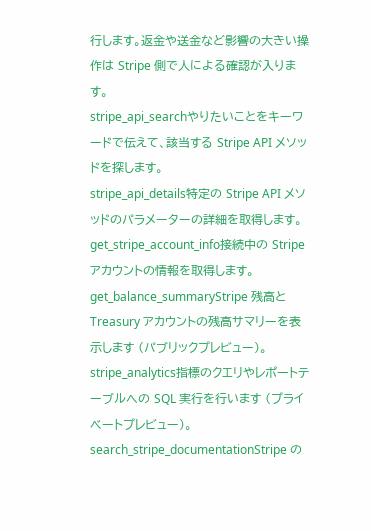行します。返金や送金など影響の大きい操作は Stripe 側で人による確認が入ります。
stripe_api_searchやりたいことをキーワードで伝えて、該当する Stripe API メソッドを探します。
stripe_api_details特定の Stripe API メソッドのパラメーターの詳細を取得します。
get_stripe_account_info接続中の Stripe アカウントの情報を取得します。
get_balance_summaryStripe 残高と Treasury アカウントの残高サマリーを表示します (パブリックプレビュー)。
stripe_analytics指標のクエリやレポートテーブルへの SQL 実行を行います (プライベートプレビュー)。
search_stripe_documentationStripe の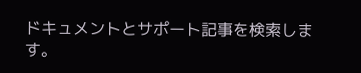ドキュメントとサポート記事を検索します。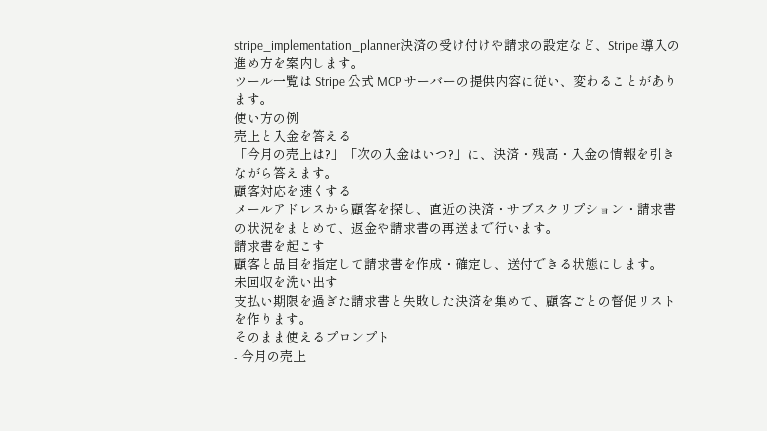stripe_implementation_planner決済の受け付けや請求の設定など、Stripe 導入の進め方を案内します。
ツール一覧は Stripe 公式 MCP サーバーの提供内容に従い、変わることがあります。
使い方の例
売上と入金を答える
「今月の売上は?」「次の入金はいつ?」に、決済・残高・入金の情報を引きながら答えます。
顧客対応を速くする
メールアドレスから顧客を探し、直近の決済・サブスクリプション・請求書の状況をまとめて、返金や請求書の再送まで行います。
請求書を起こす
顧客と品目を指定して請求書を作成・確定し、送付できる状態にします。
未回収を洗い出す
支払い期限を過ぎた請求書と失敗した決済を集めて、顧客ごとの督促リストを作ります。
そのまま使えるプロンプト
- 今月の売上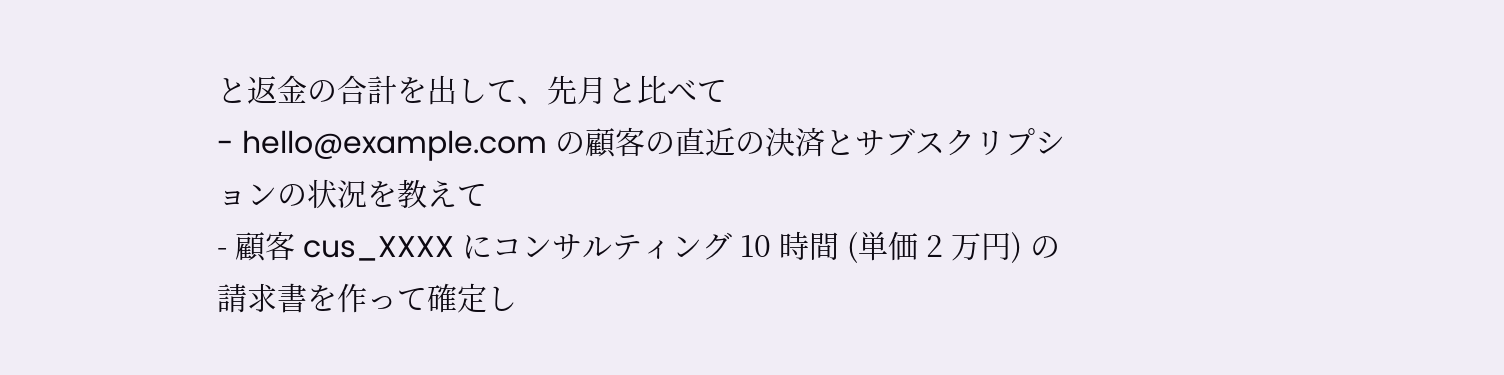と返金の合計を出して、先月と比べて
- hello@example.com の顧客の直近の決済とサブスクリプションの状況を教えて
- 顧客 cus_XXXX にコンサルティング 10 時間 (単価 2 万円) の請求書を作って確定し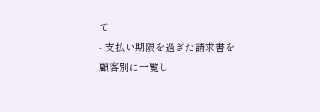て
- 支払い期限を過ぎた請求書を顧客別に一覧し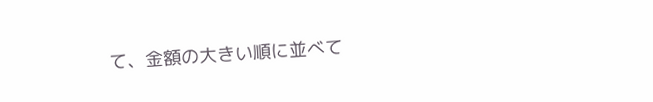て、金額の大きい順に並べて